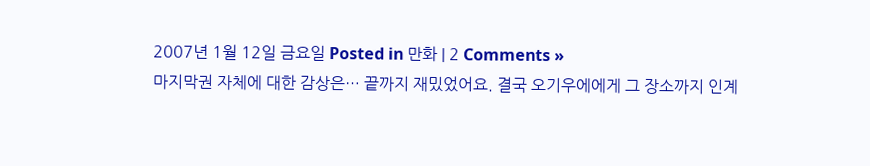2007년 1월 12일 금요일 Posted in 만화 | 2 Comments »
마지막권 자체에 대한 감상은… 끝까지 재밌었어요. 결국 오기우에에게 그 장소까지 인계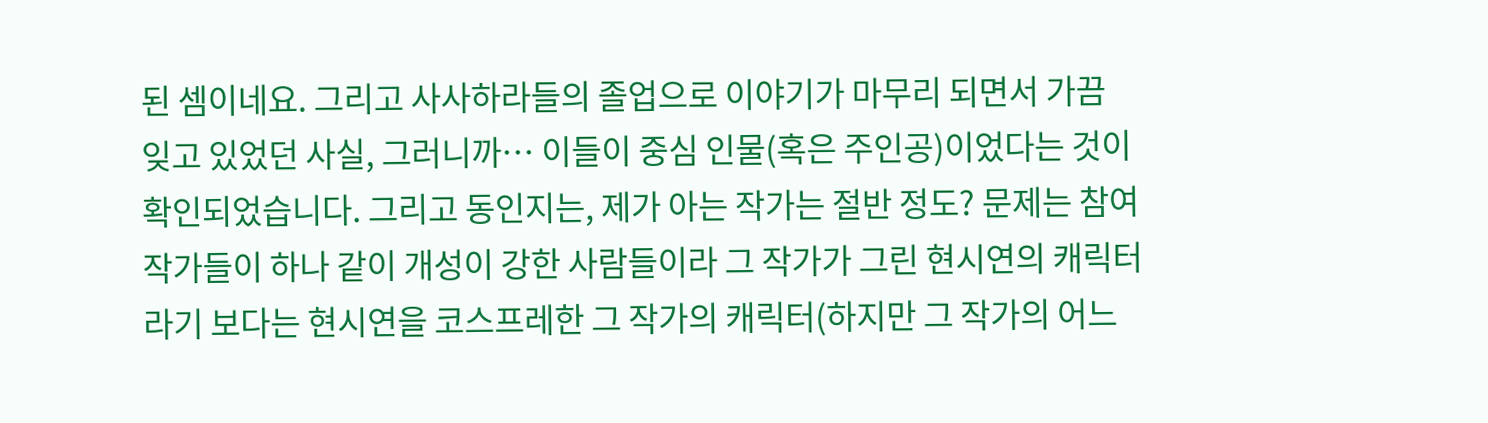된 셈이네요. 그리고 사사하라들의 졸업으로 이야기가 마무리 되면서 가끔 잊고 있었던 사실, 그러니까… 이들이 중심 인물(혹은 주인공)이었다는 것이 확인되었습니다. 그리고 동인지는, 제가 아는 작가는 절반 정도? 문제는 참여 작가들이 하나 같이 개성이 강한 사람들이라 그 작가가 그린 현시연의 캐릭터
라기 보다는 현시연을 코스프레한 그 작가의 캐릭터(하지만 그 작가의 어느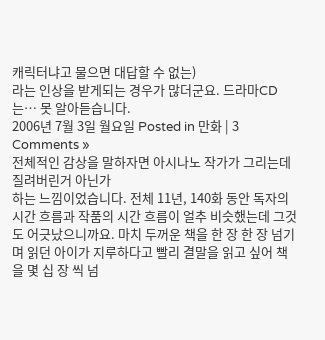캐릭터냐고 물으면 대답할 수 없는)
라는 인상을 받게되는 경우가 많더군요. 드라마CD는… 못 알아듣습니다.
2006년 7월 3일 월요일 Posted in 만화 | 3 Comments »
전체적인 감상을 말하자면 아시나노 작가가 그리는데 질려버린거 아닌가
하는 느낌이었습니다. 전체 11년, 140화 동안 독자의 시간 흐름과 작품의 시간 흐름이 얼추 비슷했는데 그것도 어긋났으니까요. 마치 두꺼운 책을 한 장 한 장 넘기며 읽던 아이가 지루하다고 빨리 결말을 읽고 싶어 책을 몇 십 장 씩 넘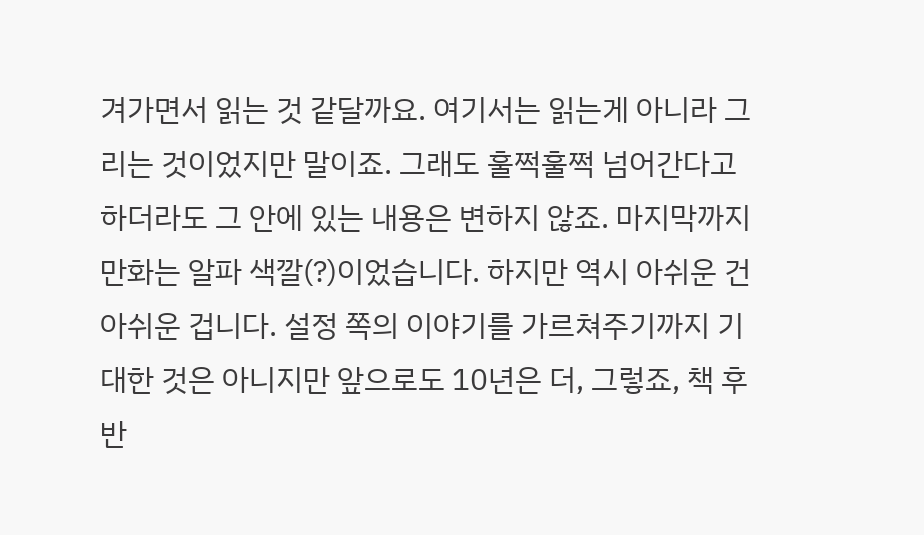겨가면서 읽는 것 같달까요. 여기서는 읽는게 아니라 그리는 것이었지만 말이죠. 그래도 훌쩍훌쩍 넘어간다고 하더라도 그 안에 있는 내용은 변하지 않죠. 마지막까지 만화는 알파 색깔(?)이었습니다. 하지만 역시 아쉬운 건 아쉬운 겁니다. 설정 쪽의 이야기를 가르쳐주기까지 기대한 것은 아니지만 앞으로도 10년은 더, 그렇죠, 책 후반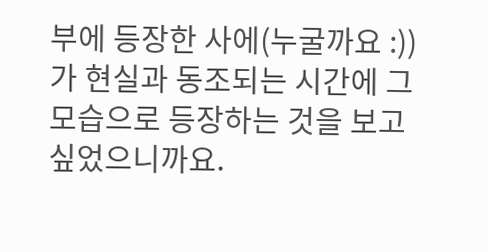부에 등장한 사에(누굴까요 :))가 현실과 동조되는 시간에 그 모습으로 등장하는 것을 보고 싶었으니까요.